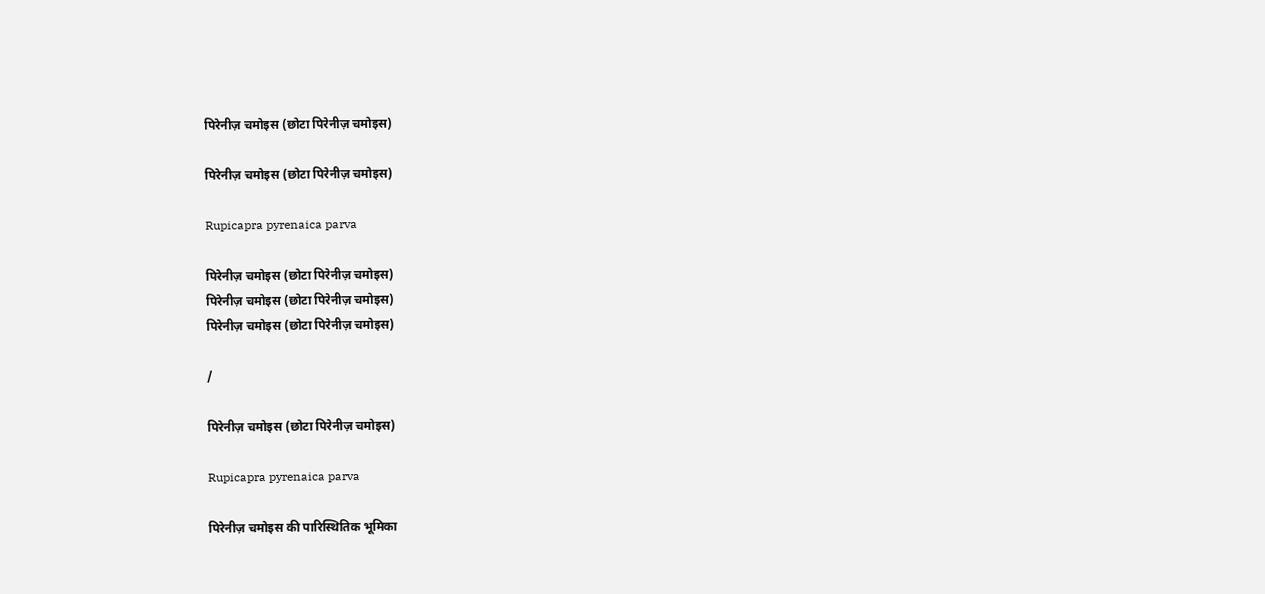पिरेनीज़ चमोइस (छोटा पिरेनीज़ चमोइस)

पिरेनीज़ चमोइस (छोटा पिरेनीज़ चमोइस)

Rupicapra pyrenaica parva

पिरेनीज़ चमोइस (छोटा पिरेनीज़ चमोइस)
पिरेनीज़ चमोइस (छोटा पिरेनीज़ चमोइस)
पिरेनीज़ चमोइस (छोटा पिरेनीज़ चमोइस)

/

पिरेनीज़ चमोइस (छोटा पिरेनीज़ चमोइस)

Rupicapra pyrenaica parva

पिरेनीज़ चमोइस की पारिस्थितिक भूमिका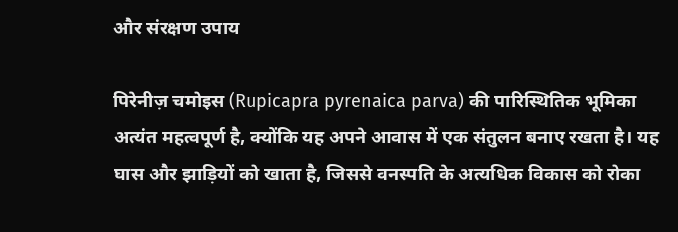और संरक्षण उपाय

पिरेनीज़ चमोइस (Rupicapra pyrenaica parva) की पारिस्थितिक भूमिका अत्यंत महत्वपूर्ण है, क्योंकि यह अपने आवास में एक संतुलन बनाए रखता है। यह घास और झाड़ियों को खाता है, जिससे वनस्पति के अत्यधिक विकास को रोका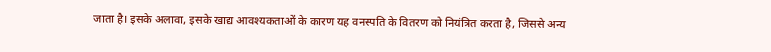जाता है। इसके अलावा, इसके खाद्य आवश्यकताओं के कारण यह वनस्पति के वितरण को नियंत्रित करता है, जिससे अन्य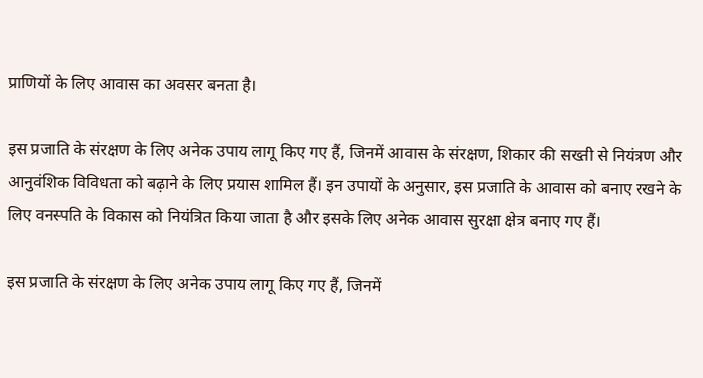प्राणियों के लिए आवास का अवसर बनता है।

इस प्रजाति के संरक्षण के लिए अनेक उपाय लागू किए गए हैं, जिनमें आवास के संरक्षण, शिकार की सख्ती से नियंत्रण और आनुवंशिक विविधता को बढ़ाने के लिए प्रयास शामिल हैं। इन उपायों के अनुसार, इस प्रजाति के आवास को बनाए रखने के लिए वनस्पति के विकास को नियंत्रित किया जाता है और इसके लिए अनेक आवास सुरक्षा क्षेत्र बनाए गए हैं।

इस प्रजाति के संरक्षण के लिए अनेक उपाय लागू किए गए हैं, जिनमें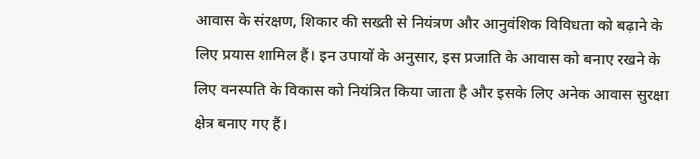आवास के संरक्षण, शिकार की सख्ती से नियंत्रण और आनुवंशिक विविधता को बढ़ाने के लिए प्रयास शामिल हैं। इन उपायों के अनुसार, इस प्रजाति के आवास को बनाए रखने के लिए वनस्पति के विकास को नियंत्रित किया जाता है और इसके लिए अनेक आवास सुरक्षा क्षेत्र बनाए गए हैं।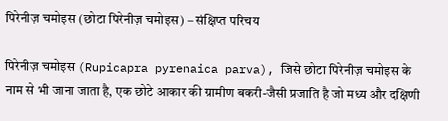पिरेनीज़ चमोइस (छोटा पिरेनीज़ चमोइस) – संक्षिप्त परिचय

पिरेनीज़ चमोइस (Rupicapra pyrenaica parva), जिसे छोटा पिरेनीज़ चमोइस के नाम से भी जाना जाता है, एक छोटे आकार की ग्रामीण बकरी-जैसी प्रजाति है जो मध्य और दक्षिणी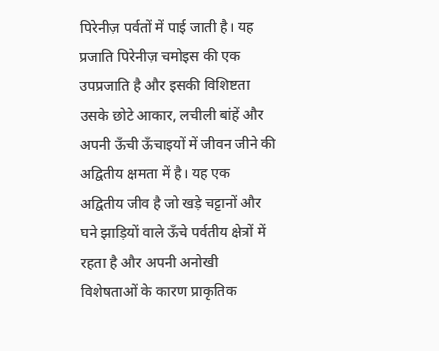पिरेनीज़ पर्वतों में पाई जाती है। यह प्रजाति पिरेनीज़ चमोइस की एक उपप्रजाति है और इसकी विशिष्टता उसके छोटे आकार, लचीली बांहें और अपनी ऊँची ऊँचाइयों में जीवन जीने की अद्वितीय क्षमता में है। यह एक अद्वितीय जीव है जो खड़े चट्टानों और घने झाड़ियों वाले ऊँचे पर्वतीय क्षेत्रों में रहता है और अपनी अनोखी विशेषताओं के कारण प्राकृतिक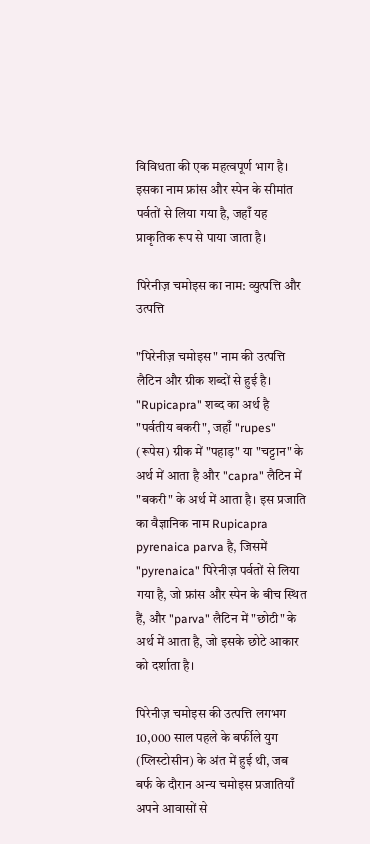विविधता की एक महत्वपूर्ण भाग है। इसका नाम फ्रांस और स्पेन के सीमांत पर्वतों से लिया गया है, जहाँ यह प्राकृतिक रूप से पाया जाता है।

पिरेनीज़ चमोइस का नाम: व्युत्पत्ति और उत्पत्ति

"पिरेनीज़ चमोइस" नाम की उत्पत्ति लैटिन और ग्रीक शब्दों से हुई है। "Rupicapra" शब्द का अर्थ है "पर्वतीय बकरी", जहाँ "rupes" (रूपेस) ग्रीक में "पहाड़" या "चट्टान" के अर्थ में आता है और "capra" लैटिन में "बकरी" के अर्थ में आता है। इस प्रजाति का वैज्ञानिक नाम Rupicapra pyrenaica parva है, जिसमें "pyrenaica" पिरेनीज़ पर्वतों से लिया गया है, जो फ्रांस और स्पेन के बीच स्थित हैं, और "parva" लैटिन में "छोटी" के अर्थ में आता है, जो इसके छोटे आकार को दर्शाता है।

पिरेनीज़ चमोइस की उत्पत्ति लगभग 10,000 साल पहले के बर्फीले युग (प्लिस्टोसीन) के अंत में हुई थी, जब बर्फ के दौरान अन्य चमोइस प्रजातियाँ अपने आवासों से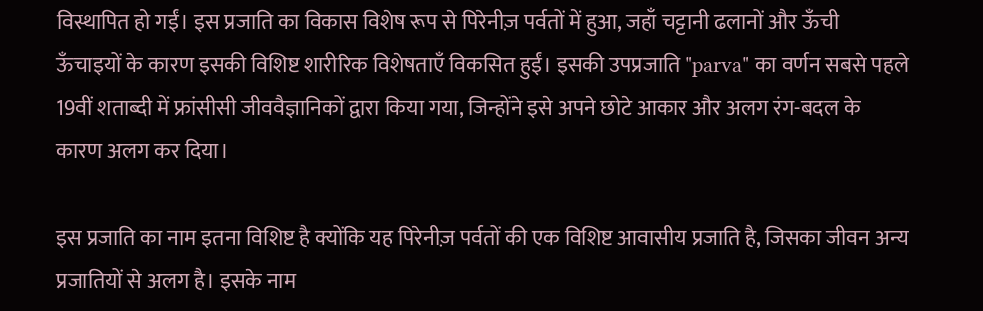विस्थापित हो गईं। इस प्रजाति का विकास विशेष रूप से पिरेनीज़ पर्वतों में हुआ, जहाँ चट्टानी ढलानों और ऊँची ऊँचाइयों के कारण इसकी विशिष्ट शारीरिक विशेषताएँ विकसित हुईं। इसकी उपप्रजाति "parva" का वर्णन सबसे पहले 19वीं शताब्दी में फ्रांसीसी जीववैज्ञानिकों द्वारा किया गया, जिन्होंने इसे अपने छोटे आकार और अलग रंग-बदल के कारण अलग कर दिया।

इस प्रजाति का नाम इतना विशिष्ट है क्योंकि यह पिरेनीज़ पर्वतों की एक विशिष्ट आवासीय प्रजाति है, जिसका जीवन अन्य प्रजातियों से अलग है। इसके नाम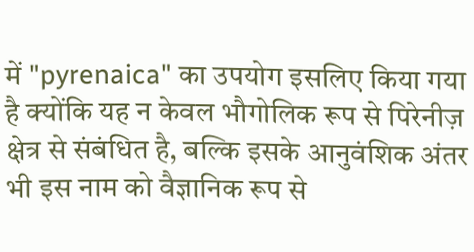में "pyrenaica" का उपयोग इसलिए किया गया है क्योंकि यह न केवल भौगोलिक रूप से पिरेनीज़ क्षेत्र से संबंधित है, बल्कि इसके आनुवंशिक अंतर भी इस नाम को वैज्ञानिक रूप से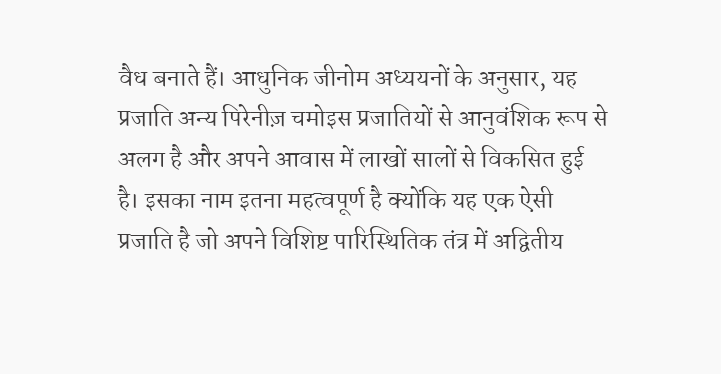वैध बनाते हैं। आधुनिक जीनोम अध्ययनों के अनुसार, यह प्रजाति अन्य पिरेनीज़ चमोइस प्रजातियों से आनुवंशिक रूप से अलग है और अपने आवास में लाखों सालों से विकसित हुई है। इसका नाम इतना महत्वपूर्ण है क्योंकि यह एक ऐसी प्रजाति है जो अपने विशिष्ट पारिस्थितिक तंत्र में अद्वितीय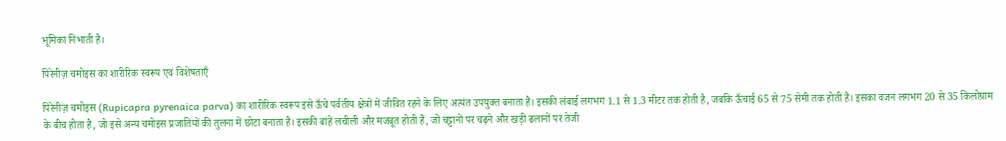भूमिका निभाती है।

पिरेनीज़ चमोइस का शारीरिक स्वरूप एवं विशेषताएँ

पिरेनीज़ चमोइस (Rupicapra pyrenaica parva) का शारीरिक स्वरूप इसे ऊँचे पर्वतीय क्षेत्रों में जीवित रहने के लिए अत्यंत उपयुक्त बनाता है। इसकी लंबाई लगभग 1.1 से 1.3 मीटर तक होती है, जबकि ऊँचाई 65 से 75 सेमी तक होती है। इसका वजन लगभग 20 से 35 किलोग्राम के बीच होता है, जो इसे अन्य चमोइस प्रजातियों की तुलना में छोटा बनाता है। इसकी बांहें लचीली और मजबूत होती हैं, जो चट्टानों पर चढ़ने और खड़ी ढलानों पर तेजी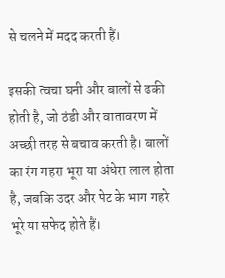से चलने में मदद करती हैं।

इसकी त्वचा घनी और बालों से ढकी होती है, जो ठंडी और वातावरण में अच्छी तरह से बचाव करती है। बालों का रंग गहरा भूरा या अंधेरा लाल होता है, जबकि उदर और पेट के भाग गहरे भूरे या सफेद होते हैं।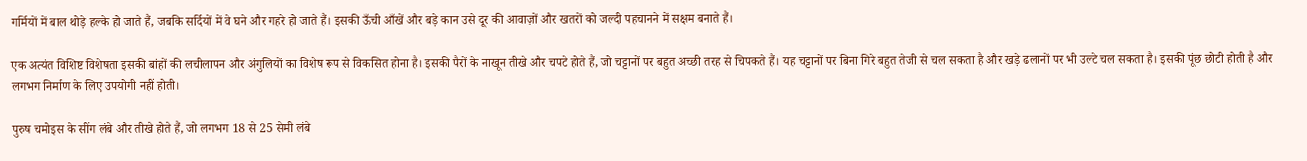गर्मियों में बाल थोड़े हल्के हो जाते हैं, जबकि सर्दियों में वे घने और गहरे हो जाते हैं। इसकी ऊँची आँखें और बड़े कान उसे दूर की आवाज़ों और खतरों को जल्दी पहचानने में सक्षम बनाते हैं।

एक अत्यंत विशिष्ट विशेषता इसकी बांहों की लचीलापन और अंगुलियों का विशेष रूप से विकसित होना है। इसकी पैरों के नाखून तीखे और चपटे होते हैं, जो चट्टानों पर बहुत अच्छी तरह से चिपकते हैं। यह चट्टानों पर बिना गिरे बहुत तेजी से चल सकता है और खड़े ढलानों पर भी उल्टे चल सकता है। इसकी पूंछ छोटी होती है और लगभग निर्माण के लिए उपयोगी नहीं होती।

पुरुष चमोइस के सींग लंबे और तीखे होते हैं, जो लगभग 18 से 25 सेमी लंबे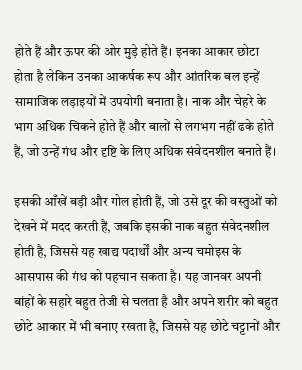होते हैं और ऊपर की ओर मुड़े होते हैं। इनका आकार छोटा होता है लेकिन उनका आकर्षक रूप और आंतरिक बल इन्हें सामाजिक लड़ाइयों में उपयोगी बनाता है। नाक और चेहरे के भाग अधिक चिकने होते हैं और बालों से लगभग नहीं ढके होते हैं, जो उन्हें गंध और दृष्टि के लिए अधिक संवेदनशील बनाते हैं।

इसकी आँखें बड़ी और गोल होती हैं, जो उसे दूर की वस्तुओं को देखने में मदद करती हैं, जबकि इसकी नाक बहुत संवेदनशील होती है, जिससे यह खाद्य पदार्थों और अन्य चमोइस के आसपास की गंध को पहचान सकता है। यह जानवर अपनी बांहों के सहारे बहुत तेजी से चलता है और अपने शरीर को बहुत छोटे आकार में भी बनाए रखता है, जिससे यह छोटे चट्टानों और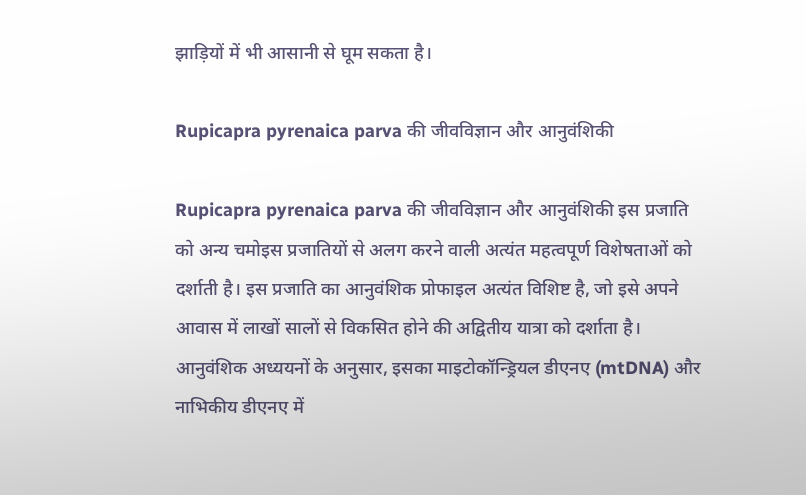झाड़ियों में भी आसानी से घूम सकता है।

Rupicapra pyrenaica parva की जीवविज्ञान और आनुवंशिकी

Rupicapra pyrenaica parva की जीवविज्ञान और आनुवंशिकी इस प्रजाति को अन्य चमोइस प्रजातियों से अलग करने वाली अत्यंत महत्वपूर्ण विशेषताओं को दर्शाती है। इस प्रजाति का आनुवंशिक प्रोफाइल अत्यंत विशिष्ट है, जो इसे अपने आवास में लाखों सालों से विकसित होने की अद्वितीय यात्रा को दर्शाता है। आनुवंशिक अध्ययनों के अनुसार, इसका माइटोकॉन्ड्रियल डीएनए (mtDNA) और नाभिकीय डीएनए में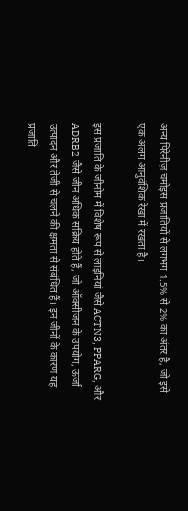अन्य पिरेनीज़ चमोइस प्रजातियों से लगभग 1.5% से 2% का अंतर है, जो इसे एक अलग आनुवंशिक रेखा में रखता है।

इस प्रजाति के जीनोम में विशेष रूप से लाइनियां जैसे ACTN3, PPARG, और ADRB2 जैसे जीन अधिक सक्रिय होते हैं, जो ऑक्सीजन के उपयोग, ऊर्जा उत्पादन और तेजी से चलने की क्षमता से संबंधित हैं। इन जीनों के कारण यह प्रजाति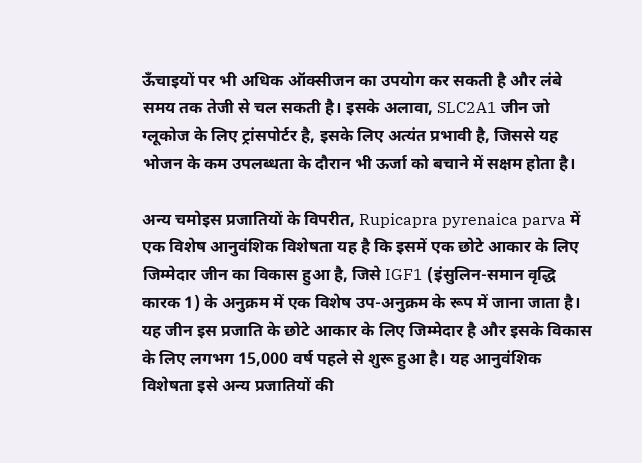ऊँचाइयों पर भी अधिक ऑक्सीजन का उपयोग कर सकती है और लंबे समय तक तेजी से चल सकती है। इसके अलावा, SLC2A1 जीन जो ग्लूकोज के लिए ट्रांसपोर्टर है, इसके लिए अत्यंत प्रभावी है, जिससे यह भोजन के कम उपलब्धता के दौरान भी ऊर्जा को बचाने में सक्षम होता है।

अन्य चमोइस प्रजातियों के विपरीत, Rupicapra pyrenaica parva में एक विशेष आनुवंशिक विशेषता यह है कि इसमें एक छोटे आकार के लिए जिम्मेदार जीन का विकास हुआ है, जिसे IGF1 (इंसुलिन-समान वृद्धि कारक 1) के अनुक्रम में एक विशेष उप-अनुक्रम के रूप में जाना जाता है। यह जीन इस प्रजाति के छोटे आकार के लिए जिम्मेदार है और इसके विकास के लिए लगभग 15,000 वर्ष पहले से शुरू हुआ है। यह आनुवंशिक विशेषता इसे अन्य प्रजातियों की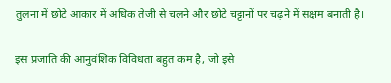तुलना में छोटे आकार में अधिक तेजी से चलने और छोटे चट्टानों पर चढ़ने में सक्षम बनाती है।

इस प्रजाति की आनुवंशिक विविधता बहुत कम है, जो इसे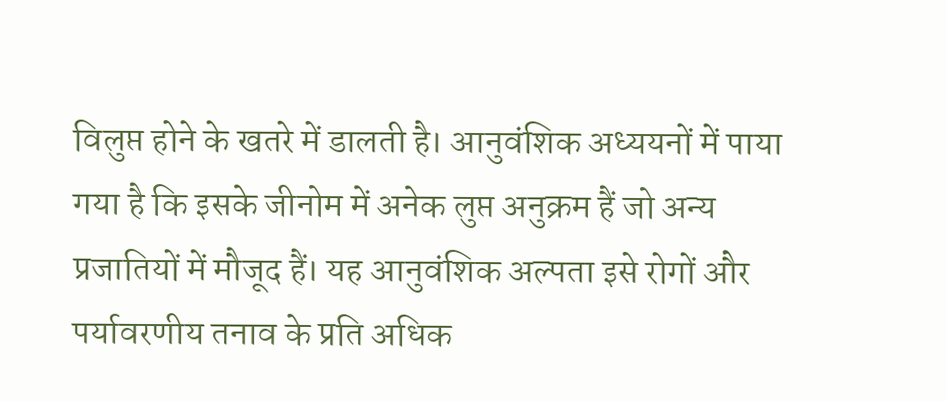विलुप्त होने के खतरे में डालती है। आनुवंशिक अध्ययनों में पाया गया है कि इसके जीनोम में अनेक लुप्त अनुक्रम हैं जो अन्य प्रजातियों में मौजूद हैं। यह आनुवंशिक अल्पता इसे रोगों और पर्यावरणीय तनाव के प्रति अधिक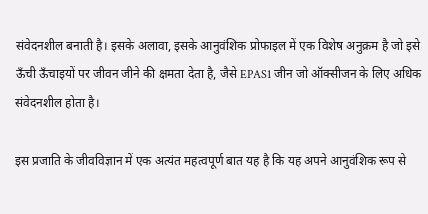संवेदनशील बनाती है। इसके अलावा, इसके आनुवंशिक प्रोफाइल में एक विशेष अनुक्रम है जो इसे ऊँची ऊँचाइयों पर जीवन जीने की क्षमता देता है, जैसे EPAS1 जीन जो ऑक्सीजन के लिए अधिक संवेदनशील होता है।

इस प्रजाति के जीवविज्ञान में एक अत्यंत महत्वपूर्ण बात यह है कि यह अपने आनुवंशिक रूप से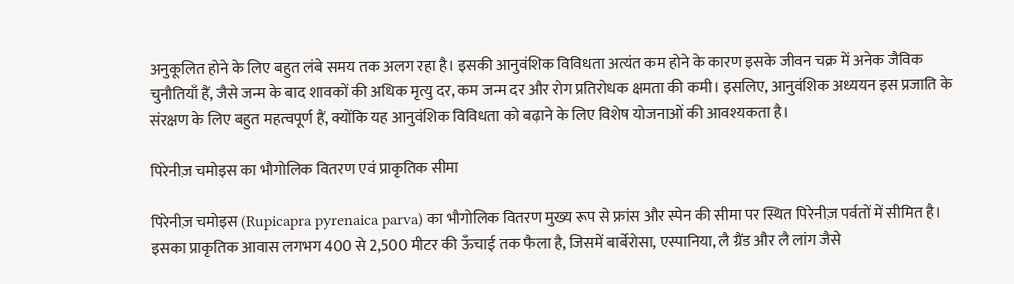अनुकूलित होने के लिए बहुत लंबे समय तक अलग रहा है। इसकी आनुवंशिक विविधता अत्यंत कम होने के कारण इसके जीवन चक्र में अनेक जैविक चुनौतियाँ हैं, जैसे जन्म के बाद शावकों की अधिक मृत्यु दर, कम जन्म दर और रोग प्रतिरोधक क्षमता की कमी। इसलिए, आनुवंशिक अध्ययन इस प्रजाति के संरक्षण के लिए बहुत महत्वपूर्ण हैं, क्योंकि यह आनुवंशिक विविधता को बढ़ाने के लिए विशेष योजनाओं की आवश्यकता है।

पिरेनीज़ चमोइस का भौगोलिक वितरण एवं प्राकृतिक सीमा

पिरेनीज़ चमोइस (Rupicapra pyrenaica parva) का भौगोलिक वितरण मुख्य रूप से फ्रांस और स्पेन की सीमा पर स्थित पिरेनीज़ पर्वतों में सीमित है। इसका प्राकृतिक आवास लगभग 400 से 2,500 मीटर की ऊँचाई तक फैला है, जिसमें बार्बेरोसा, एस्पानिया, लै ग्रैंड और लै लांग जैसे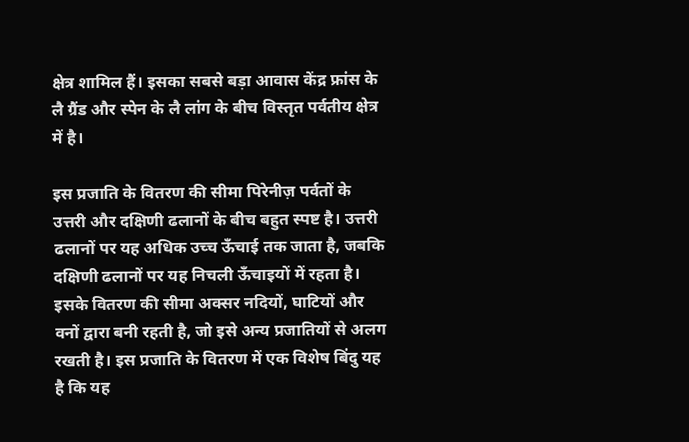क्षेत्र शामिल हैं। इसका सबसे बड़ा आवास केंद्र फ्रांस के लै ग्रैंड और स्पेन के लै लांग के बीच विस्तृत पर्वतीय क्षेत्र में है।

इस प्रजाति के वितरण की सीमा पिरेनीज़ पर्वतों के उत्तरी और दक्षिणी ढलानों के बीच बहुत स्पष्ट है। उत्तरी ढलानों पर यह अधिक उच्च ऊँचाई तक जाता है, जबकि दक्षिणी ढलानों पर यह निचली ऊँचाइयों में रहता है। इसके वितरण की सीमा अक्सर नदियों, घाटियों और वनों द्वारा बनी रहती है, जो इसे अन्य प्रजातियों से अलग रखती है। इस प्रजाति के वितरण में एक विशेष बिंदु यह है कि यह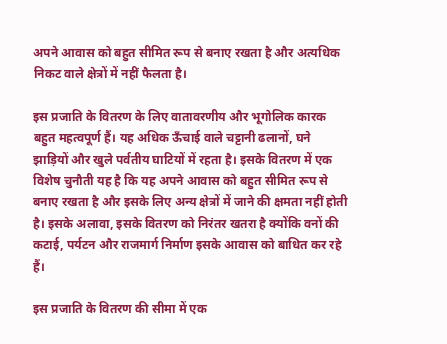अपने आवास को बहुत सीमित रूप से बनाए रखता है और अत्यधिक निकट वाले क्षेत्रों में नहीं फैलता है।

इस प्रजाति के वितरण के लिए वातावरणीय और भूगोलिक कारक बहुत महत्वपूर्ण हैं। यह अधिक ऊँचाई वाले चट्टानी ढलानों, घने झाड़ियों और खुले पर्वतीय घाटियों में रहता है। इसके वितरण में एक विशेष चुनौती यह है कि यह अपने आवास को बहुत सीमित रूप से बनाए रखता है और इसके लिए अन्य क्षेत्रों में जाने की क्षमता नहीं होती है। इसके अलावा, इसके वितरण को निरंतर खतरा है क्योंकि वनों की कटाई, पर्यटन और राजमार्ग निर्माण इसके आवास को बाधित कर रहे हैं।

इस प्रजाति के वितरण की सीमा में एक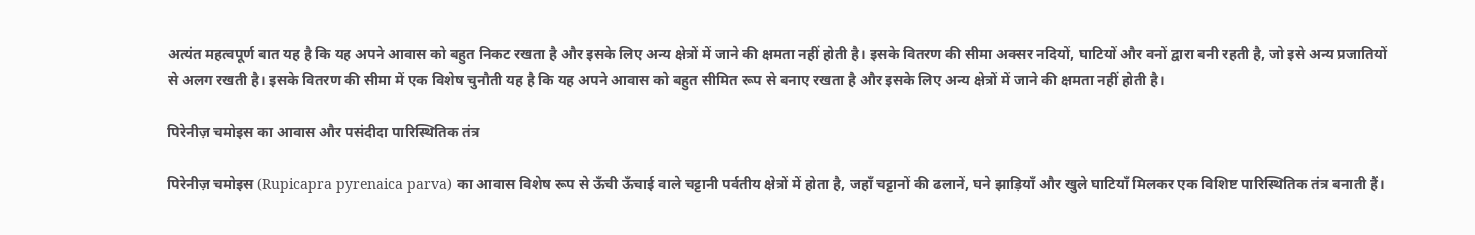अत्यंत महत्वपूर्ण बात यह है कि यह अपने आवास को बहुत निकट रखता है और इसके लिए अन्य क्षेत्रों में जाने की क्षमता नहीं होती है। इसके वितरण की सीमा अक्सर नदियों, घाटियों और वनों द्वारा बनी रहती है, जो इसे अन्य प्रजातियों से अलग रखती है। इसके वितरण की सीमा में एक विशेष चुनौती यह है कि यह अपने आवास को बहुत सीमित रूप से बनाए रखता है और इसके लिए अन्य क्षेत्रों में जाने की क्षमता नहीं होती है।

पिरेनीज़ चमोइस का आवास और पसंदीदा पारिस्थितिक तंत्र

पिरेनीज़ चमोइस (Rupicapra pyrenaica parva) का आवास विशेष रूप से ऊँची ऊँचाई वाले चट्टानी पर्वतीय क्षेत्रों में होता है, जहाँ चट्टानों की ढलानें, घने झाड़ियाँ और खुले घाटियाँ मिलकर एक विशिष्ट पारिस्थितिक तंत्र बनाती हैं।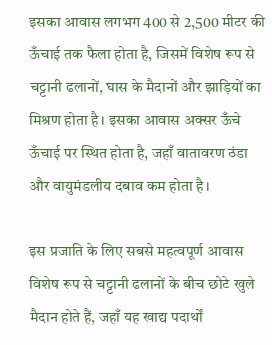इसका आवास लगभग 400 से 2,500 मीटर की ऊँचाई तक फैला होता है, जिसमें विशेष रूप से चट्टानी ढलानों, घास के मैदानों और झाड़ियों का मिश्रण होता है। इसका आवास अक्सर ऊँचे ऊँचाई पर स्थित होता है, जहाँ वातावरण ठंडा और वायुमंडलीय दबाव कम होता है।

इस प्रजाति के लिए सबसे महत्वपूर्ण आवास विशेष रूप से चट्टानी ढलानों के बीच छोटे खुले मैदान होते हैं, जहाँ यह खाद्य पदार्थों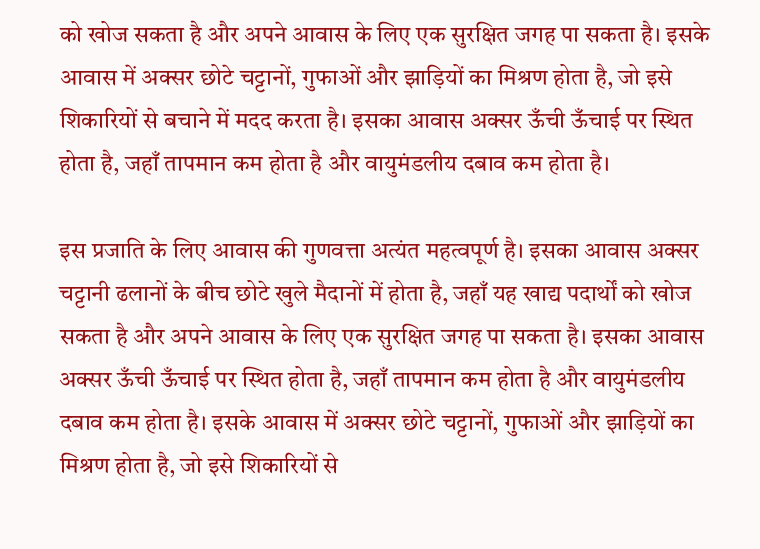को खोज सकता है और अपने आवास के लिए एक सुरक्षित जगह पा सकता है। इसके आवास में अक्सर छोटे चट्टानों, गुफाओं और झाड़ियों का मिश्रण होता है, जो इसे शिकारियों से बचाने में मदद करता है। इसका आवास अक्सर ऊँची ऊँचाई पर स्थित होता है, जहाँ तापमान कम होता है और वायुमंडलीय दबाव कम होता है।

इस प्रजाति के लिए आवास की गुणवत्ता अत्यंत महत्वपूर्ण है। इसका आवास अक्सर चट्टानी ढलानों के बीच छोटे खुले मैदानों में होता है, जहाँ यह खाद्य पदार्थों को खोज सकता है और अपने आवास के लिए एक सुरक्षित जगह पा सकता है। इसका आवास अक्सर ऊँची ऊँचाई पर स्थित होता है, जहाँ तापमान कम होता है और वायुमंडलीय दबाव कम होता है। इसके आवास में अक्सर छोटे चट्टानों, गुफाओं और झाड़ियों का मिश्रण होता है, जो इसे शिकारियों से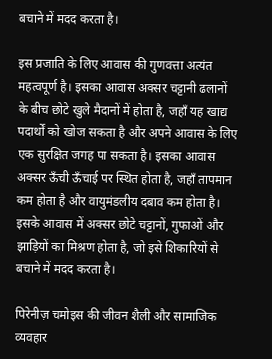बचाने में मदद करता है।

इस प्रजाति के लिए आवास की गुणवत्ता अत्यंत महत्वपूर्ण है। इसका आवास अक्सर चट्टानी ढलानों के बीच छोटे खुले मैदानों में होता है, जहाँ यह खाद्य पदार्थों को खोज सकता है और अपने आवास के लिए एक सुरक्षित जगह पा सकता है। इसका आवास अक्सर ऊँची ऊँचाई पर स्थित होता है, जहाँ तापमान कम होता है और वायुमंडलीय दबाव कम होता है। इसके आवास में अक्सर छोटे चट्टानों, गुफाओं और झाड़ियों का मिश्रण होता है, जो इसे शिकारियों से बचाने में मदद करता है।

पिरेनीज़ चमोइस की जीवन शैली और सामाजिक व्यवहार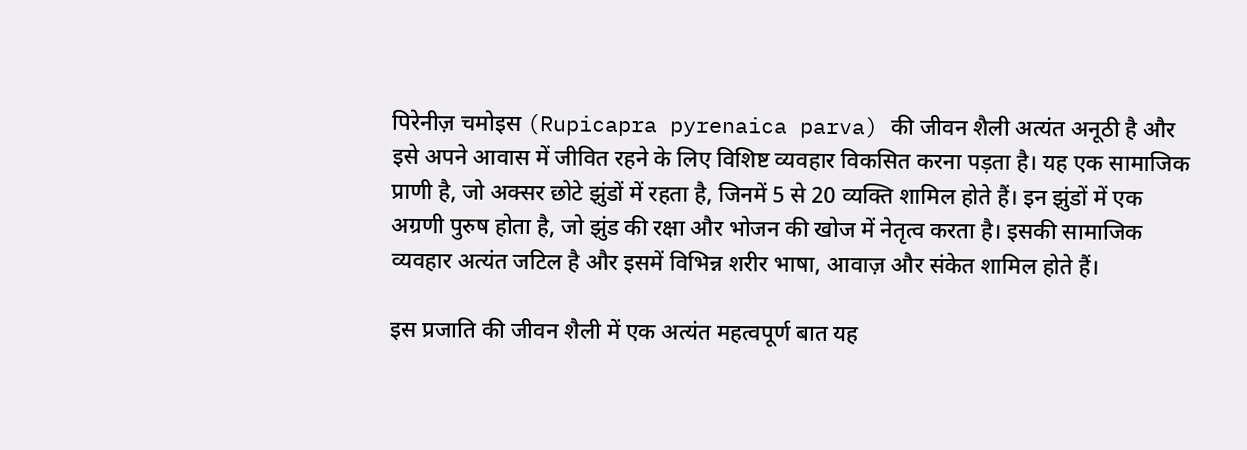पिरेनीज़ चमोइस (Rupicapra pyrenaica parva) की जीवन शैली अत्यंत अनूठी है और इसे अपने आवास में जीवित रहने के लिए विशिष्ट व्यवहार विकसित करना पड़ता है। यह एक सामाजिक प्राणी है, जो अक्सर छोटे झुंडों में रहता है, जिनमें 5 से 20 व्यक्ति शामिल होते हैं। इन झुंडों में एक अग्रणी पुरुष होता है, जो झुंड की रक्षा और भोजन की खोज में नेतृत्व करता है। इसकी सामाजिक व्यवहार अत्यंत जटिल है और इसमें विभिन्न शरीर भाषा, आवाज़ और संकेत शामिल होते हैं।

इस प्रजाति की जीवन शैली में एक अत्यंत महत्वपूर्ण बात यह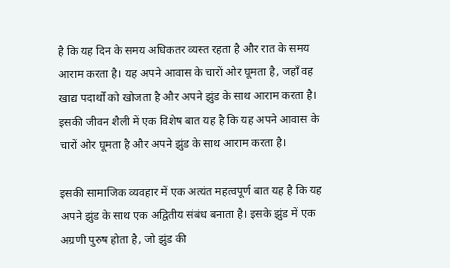है कि यह दिन के समय अधिकतर व्यस्त रहता है और रात के समय आराम करता है। यह अपने आवास के चारों ओर घूमता है, जहाँ वह खाद्य पदार्थों को खोजता है और अपने झुंड के साथ आराम करता है। इसकी जीवन शैली में एक विशेष बात यह है कि यह अपने आवास के चारों ओर घूमता है और अपने झुंड के साथ आराम करता है।

इसकी सामाजिक व्यवहार में एक अत्यंत महत्वपूर्ण बात यह है कि यह अपने झुंड के साथ एक अद्वितीय संबंध बनाता है। इसके झुंड में एक अग्रणी पुरुष होता है, जो झुंड की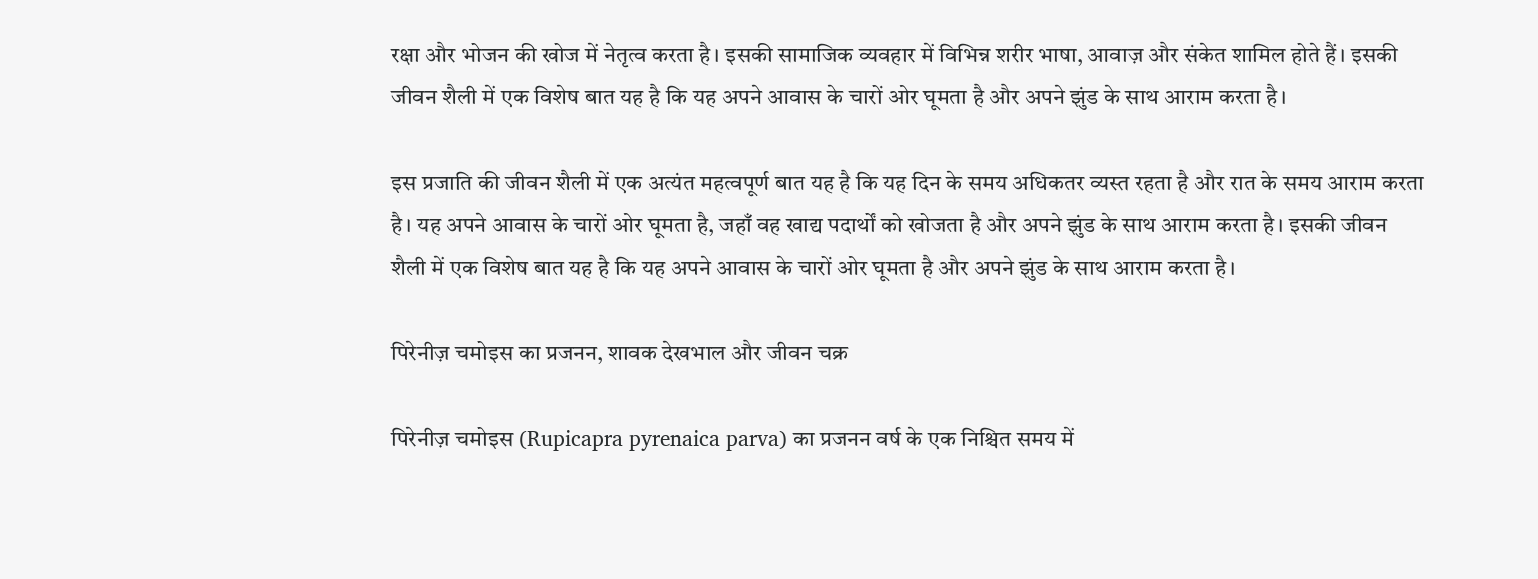रक्षा और भोजन की खोज में नेतृत्व करता है। इसकी सामाजिक व्यवहार में विभिन्न शरीर भाषा, आवाज़ और संकेत शामिल होते हैं। इसकी जीवन शैली में एक विशेष बात यह है कि यह अपने आवास के चारों ओर घूमता है और अपने झुंड के साथ आराम करता है।

इस प्रजाति की जीवन शैली में एक अत्यंत महत्वपूर्ण बात यह है कि यह दिन के समय अधिकतर व्यस्त रहता है और रात के समय आराम करता है। यह अपने आवास के चारों ओर घूमता है, जहाँ वह खाद्य पदार्थों को खोजता है और अपने झुंड के साथ आराम करता है। इसकी जीवन शैली में एक विशेष बात यह है कि यह अपने आवास के चारों ओर घूमता है और अपने झुंड के साथ आराम करता है।

पिरेनीज़ चमोइस का प्रजनन, शावक देखभाल और जीवन चक्र

पिरेनीज़ चमोइस (Rupicapra pyrenaica parva) का प्रजनन वर्ष के एक निश्चित समय में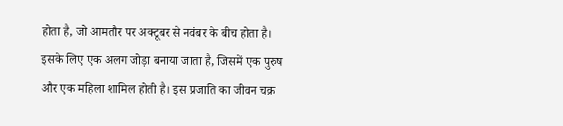होता है, जो आमतौर पर अक्टूबर से नवंबर के बीच होता है। इसके लिए एक अलग जोड़ा बनाया जाता है, जिसमें एक पुरुष और एक महिला शामिल होती है। इस प्रजाति का जीवन चक्र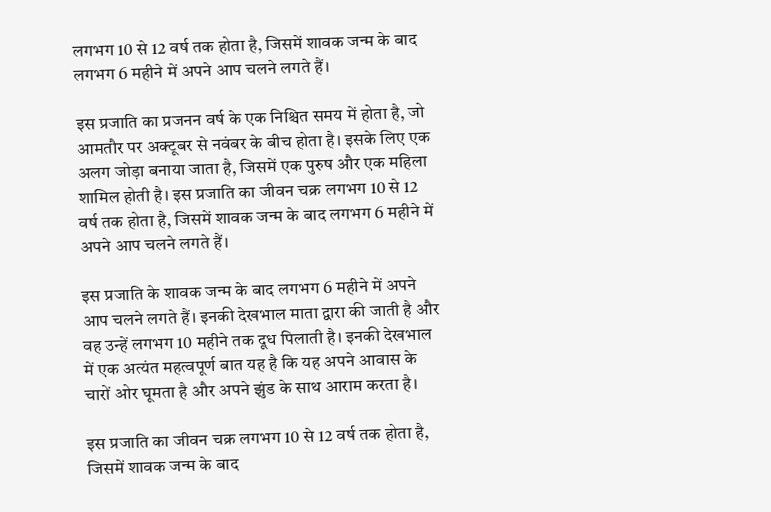लगभग 10 से 12 वर्ष तक होता है, जिसमें शावक जन्म के बाद लगभग 6 महीने में अपने आप चलने लगते हैं।

इस प्रजाति का प्रजनन वर्ष के एक निश्चित समय में होता है, जो आमतौर पर अक्टूबर से नवंबर के बीच होता है। इसके लिए एक अलग जोड़ा बनाया जाता है, जिसमें एक पुरुष और एक महिला शामिल होती है। इस प्रजाति का जीवन चक्र लगभग 10 से 12 वर्ष तक होता है, जिसमें शावक जन्म के बाद लगभग 6 महीने में अपने आप चलने लगते हैं।

इस प्रजाति के शावक जन्म के बाद लगभग 6 महीने में अपने आप चलने लगते हैं। इनकी देखभाल माता द्वारा की जाती है और वह उन्हें लगभग 10 महीने तक दूध पिलाती है। इनकी देखभाल में एक अत्यंत महत्वपूर्ण बात यह है कि यह अपने आवास के चारों ओर घूमता है और अपने झुंड के साथ आराम करता है।

इस प्रजाति का जीवन चक्र लगभग 10 से 12 वर्ष तक होता है, जिसमें शावक जन्म के बाद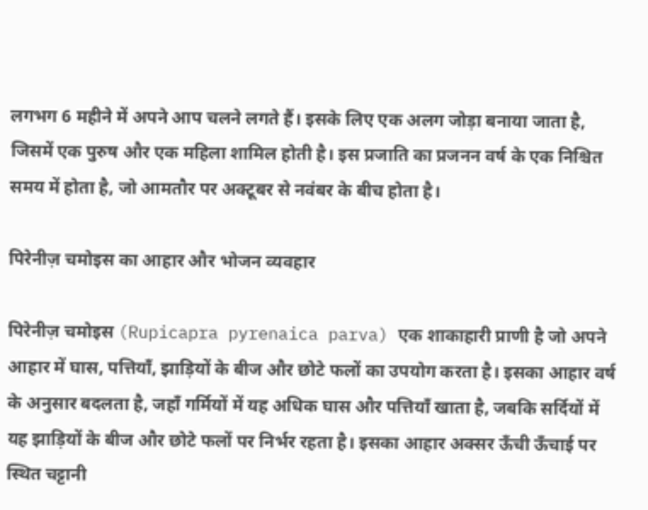लगभग 6 महीने में अपने आप चलने लगते हैं। इसके लिए एक अलग जोड़ा बनाया जाता है, जिसमें एक पुरुष और एक महिला शामिल होती है। इस प्रजाति का प्रजनन वर्ष के एक निश्चित समय में होता है, जो आमतौर पर अक्टूबर से नवंबर के बीच होता है।

पिरेनीज़ चमोइस का आहार और भोजन व्यवहार

पिरेनीज़ चमोइस (Rupicapra pyrenaica parva) एक शाकाहारी प्राणी है जो अपने आहार में घास, पत्तियाँ, झाड़ियों के बीज और छोटे फलों का उपयोग करता है। इसका आहार वर्ष के अनुसार बदलता है, जहाँ गर्मियों में यह अधिक घास और पत्तियाँ खाता है, जबकि सर्दियों में यह झाड़ियों के बीज और छोटे फलों पर निर्भर रहता है। इसका आहार अक्सर ऊँची ऊँचाई पर स्थित चट्टानी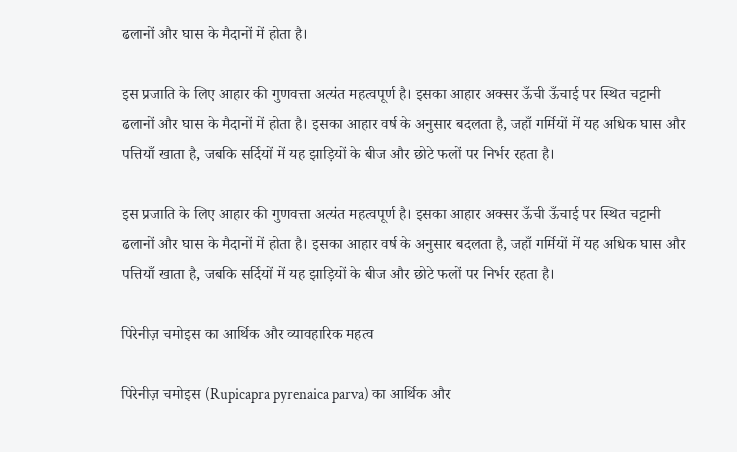ढलानों और घास के मैदानों में होता है।

इस प्रजाति के लिए आहार की गुणवत्ता अत्यंत महत्वपूर्ण है। इसका आहार अक्सर ऊँची ऊँचाई पर स्थित चट्टानी ढलानों और घास के मैदानों में होता है। इसका आहार वर्ष के अनुसार बदलता है, जहाँ गर्मियों में यह अधिक घास और पत्तियाँ खाता है, जबकि सर्दियों में यह झाड़ियों के बीज और छोटे फलों पर निर्भर रहता है।

इस प्रजाति के लिए आहार की गुणवत्ता अत्यंत महत्वपूर्ण है। इसका आहार अक्सर ऊँची ऊँचाई पर स्थित चट्टानी ढलानों और घास के मैदानों में होता है। इसका आहार वर्ष के अनुसार बदलता है, जहाँ गर्मियों में यह अधिक घास और पत्तियाँ खाता है, जबकि सर्दियों में यह झाड़ियों के बीज और छोटे फलों पर निर्भर रहता है।

पिरेनीज़ चमोइस का आर्थिक और व्यावहारिक महत्व

पिरेनीज़ चमोइस (Rupicapra pyrenaica parva) का आर्थिक और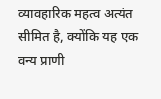व्यावहारिक महत्व अत्यंत सीमित है, क्योंकि यह एक वन्य प्राणी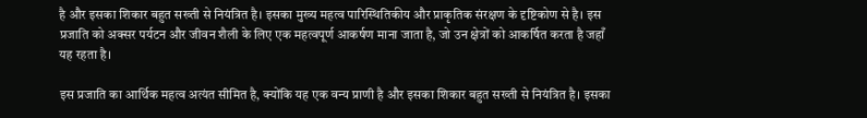है और इसका शिकार बहुत सख्ती से नियंत्रित है। इसका मुख्य महत्व पारिस्थितिकीय और प्राकृतिक संरक्षण के दृष्टिकोण से है। इस प्रजाति को अक्सर पर्यटन और जीवन शैली के लिए एक महत्वपूर्ण आकर्षण माना जाता है, जो उन क्षेत्रों को आकर्षित करता है जहाँ यह रहता है।

इस प्रजाति का आर्थिक महत्व अत्यंत सीमित है, क्योंकि यह एक वन्य प्राणी है और इसका शिकार बहुत सख्ती से नियंत्रित है। इसका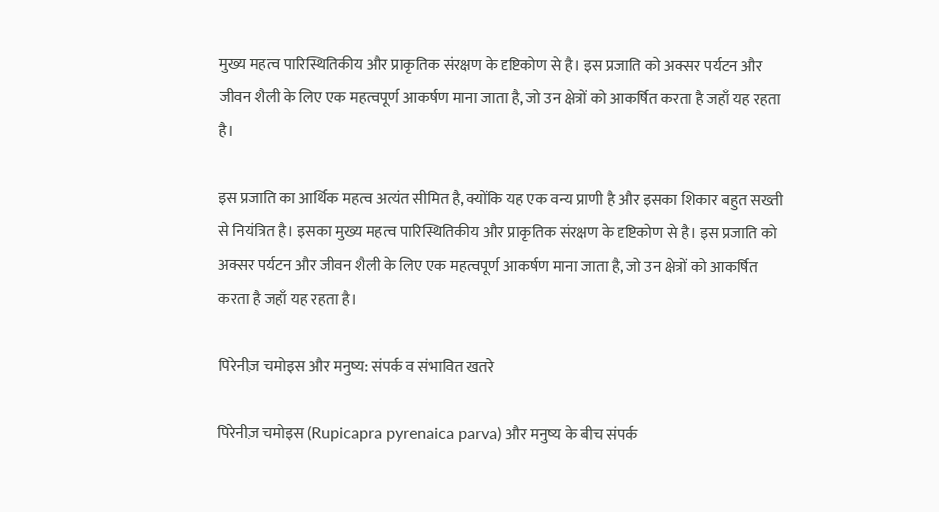मुख्य महत्व पारिस्थितिकीय और प्राकृतिक संरक्षण के दृष्टिकोण से है। इस प्रजाति को अक्सर पर्यटन और जीवन शैली के लिए एक महत्वपूर्ण आकर्षण माना जाता है, जो उन क्षेत्रों को आकर्षित करता है जहाँ यह रहता है।

इस प्रजाति का आर्थिक महत्व अत्यंत सीमित है, क्योंकि यह एक वन्य प्राणी है और इसका शिकार बहुत सख्ती से नियंत्रित है। इसका मुख्य महत्व पारिस्थितिकीय और प्राकृतिक संरक्षण के दृष्टिकोण से है। इस प्रजाति को अक्सर पर्यटन और जीवन शैली के लिए एक महत्वपूर्ण आकर्षण माना जाता है, जो उन क्षेत्रों को आकर्षित करता है जहाँ यह रहता है।

पिरेनीज़ चमोइस और मनुष्य: संपर्क व संभावित खतरे

पिरेनीज़ चमोइस (Rupicapra pyrenaica parva) और मनुष्य के बीच संपर्क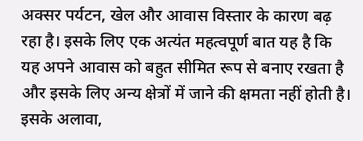अक्सर पर्यटन, खेल और आवास विस्तार के कारण बढ़ रहा है। इसके लिए एक अत्यंत महत्वपूर्ण बात यह है कि यह अपने आवास को बहुत सीमित रूप से बनाए रखता है और इसके लिए अन्य क्षेत्रों में जाने की क्षमता नहीं होती है। इसके अलावा,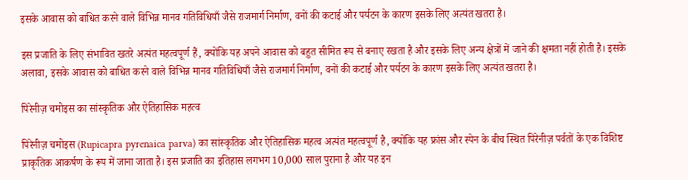इसके आवास को बाधित करने वाले विभिन्न मानव गतिविधियाँ जैसे राजमार्ग निर्माण, वनों की कटाई और पर्यटन के कारण इसके लिए अत्यंत खतरा है।

इस प्रजाति के लिए संभावित खतरे अत्यंत महत्वपूर्ण हैं, क्योंकि यह अपने आवास को बहुत सीमित रूप से बनाए रखता है और इसके लिए अन्य क्षेत्रों में जाने की क्षमता नहीं होती है। इसके अलावा, इसके आवास को बाधित करने वाले विभिन्न मानव गतिविधियाँ जैसे राजमार्ग निर्माण, वनों की कटाई और पर्यटन के कारण इसके लिए अत्यंत खतरा है।

पिरेनीज़ चमोइस का सांस्कृतिक और ऐतिहासिक महत्व

पिरेनीज़ चमोइस (Rupicapra pyrenaica parva) का सांस्कृतिक और ऐतिहासिक महत्व अत्यंत महत्वपूर्ण है, क्योंकि यह फ्रांस और स्पेन के बीच स्थित पिरेनीज़ पर्वतों के एक विशिष्ट प्राकृतिक आकर्षण के रूप में जाना जाता है। इस प्रजाति का इतिहास लगभग 10,000 साल पुराना है और यह इन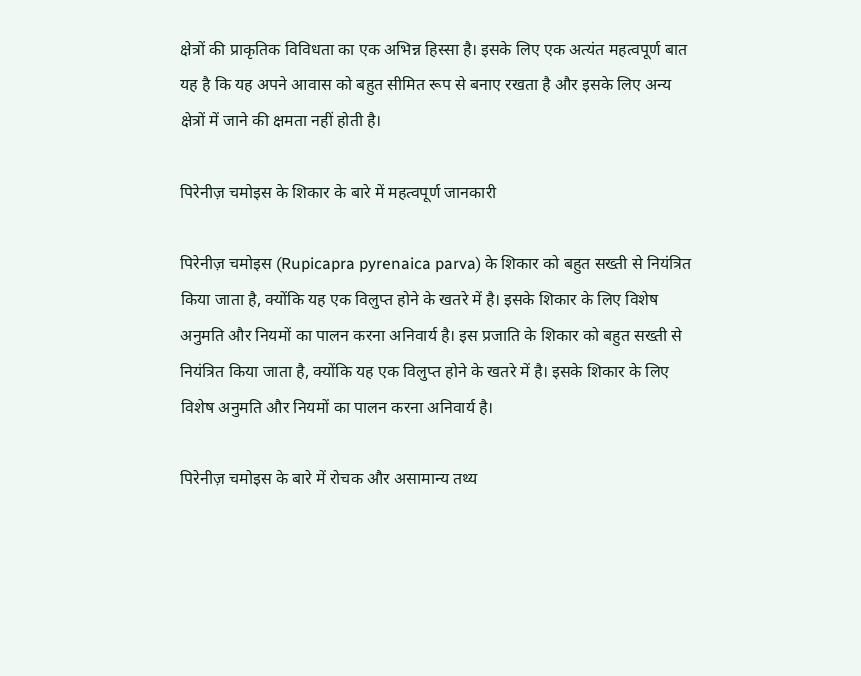क्षेत्रों की प्राकृतिक विविधता का एक अभिन्न हिस्सा है। इसके लिए एक अत्यंत महत्वपूर्ण बात यह है कि यह अपने आवास को बहुत सीमित रूप से बनाए रखता है और इसके लिए अन्य क्षेत्रों में जाने की क्षमता नहीं होती है।

पिरेनीज़ चमोइस के शिकार के बारे में महत्वपूर्ण जानकारी

पिरेनीज़ चमोइस (Rupicapra pyrenaica parva) के शिकार को बहुत सख्ती से नियंत्रित किया जाता है, क्योंकि यह एक विलुप्त होने के खतरे में है। इसके शिकार के लिए विशेष अनुमति और नियमों का पालन करना अनिवार्य है। इस प्रजाति के शिकार को बहुत सख्ती से नियंत्रित किया जाता है, क्योंकि यह एक विलुप्त होने के खतरे में है। इसके शिकार के लिए विशेष अनुमति और नियमों का पालन करना अनिवार्य है।

पिरेनीज़ चमोइस के बारे में रोचक और असामान्य तथ्य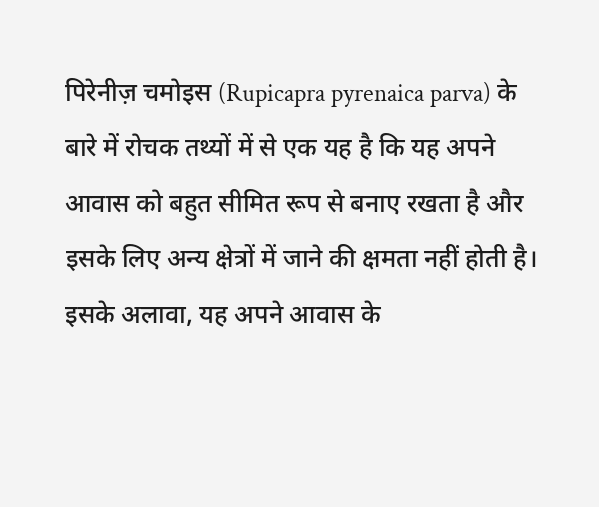पिरेनीज़ चमोइस (Rupicapra pyrenaica parva) के बारे में रोचक तथ्यों में से एक यह है कि यह अपने आवास को बहुत सीमित रूप से बनाए रखता है और इसके लिए अन्य क्षेत्रों में जाने की क्षमता नहीं होती है। इसके अलावा, यह अपने आवास के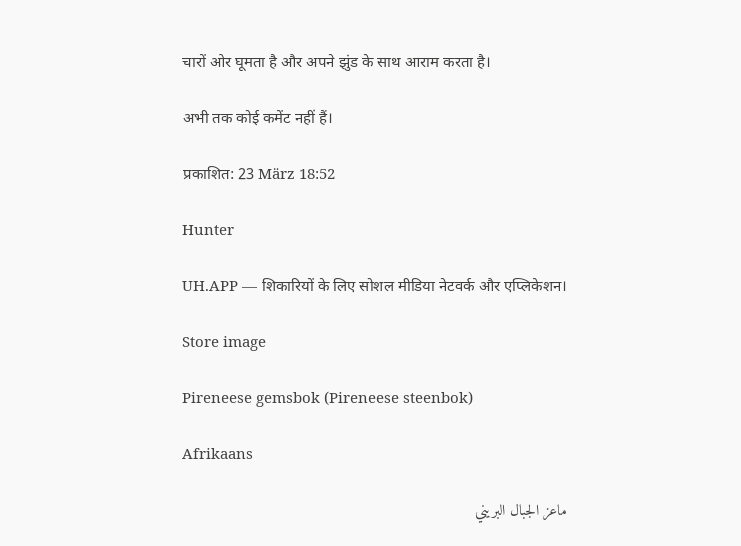चारों ओर घूमता है और अपने झुंड के साथ आराम करता है।

अभी तक कोई कमेंट नहीं हैं।

प्रकाशित: 23 März 18:52

Hunter

UH.APP — शिकारियों के लिए सोशल मीडिया नेटवर्क और एप्लिकेशन।

Store image

Pireneese gemsbok (Pireneese steenbok)

Afrikaans

ماعز الجبال البريني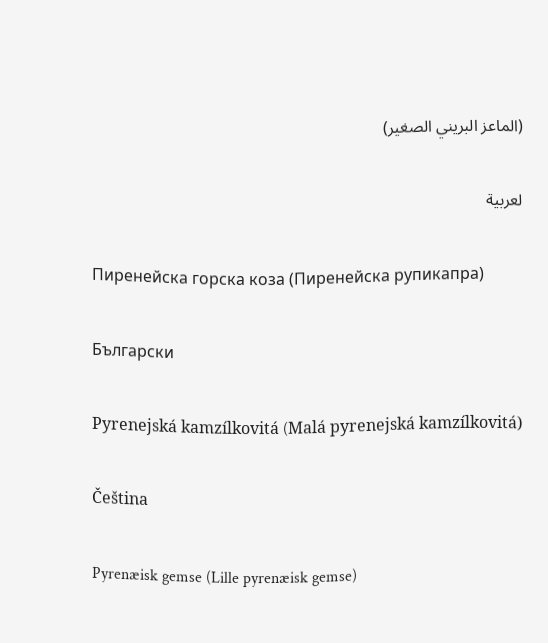(الماعز البريني الصغير)

لعربية

Пиренейска горска коза (Пиренейска рупикапра)

Български

Pyrenejská kamzílkovitá (Malá pyrenejská kamzílkovitá)

Čeština

Pyrenæisk gemse (Lille pyrenæisk gemse)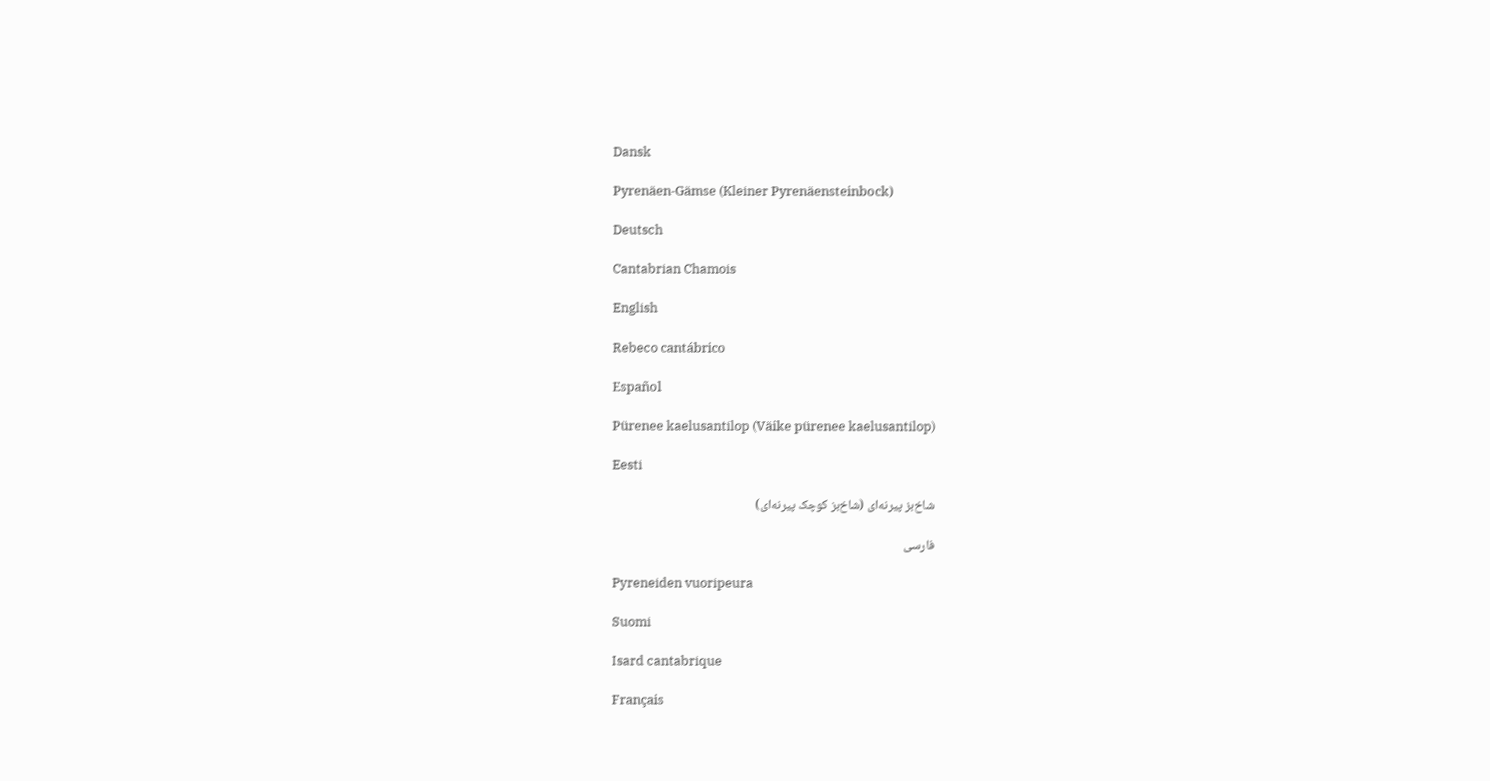Dansk

Pyrenäen-Gämse (Kleiner Pyrenäensteinbock)

Deutsch

Cantabrian Chamois

English

Rebeco cantábrico

Español

Pürenee kaelusantilop (Väike pürenee kaelusantilop)

Eesti

شاخ‌بز پیرنه‌ای (شاخ‌بز کوچک پیرنه‌ای)

فارسی

Pyreneiden vuoripeura

Suomi

Isard cantabrique

Français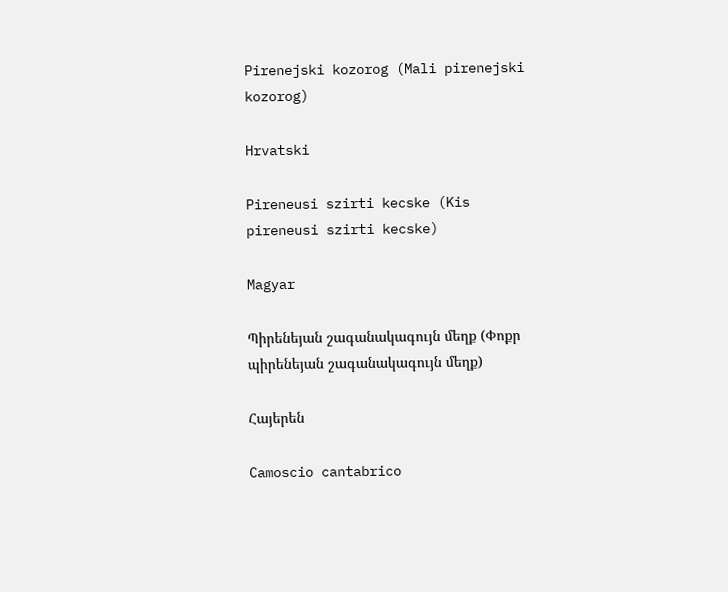Pirenejski kozorog (Mali pirenejski kozorog)

Hrvatski

Pireneusi szirti kecske (Kis pireneusi szirti kecske)

Magyar

Պիրենեյան շագանակագույն մեղք (Փոքր պիրենեյան շագանակագույն մեղք)

Հայերեն

Camoscio cantabrico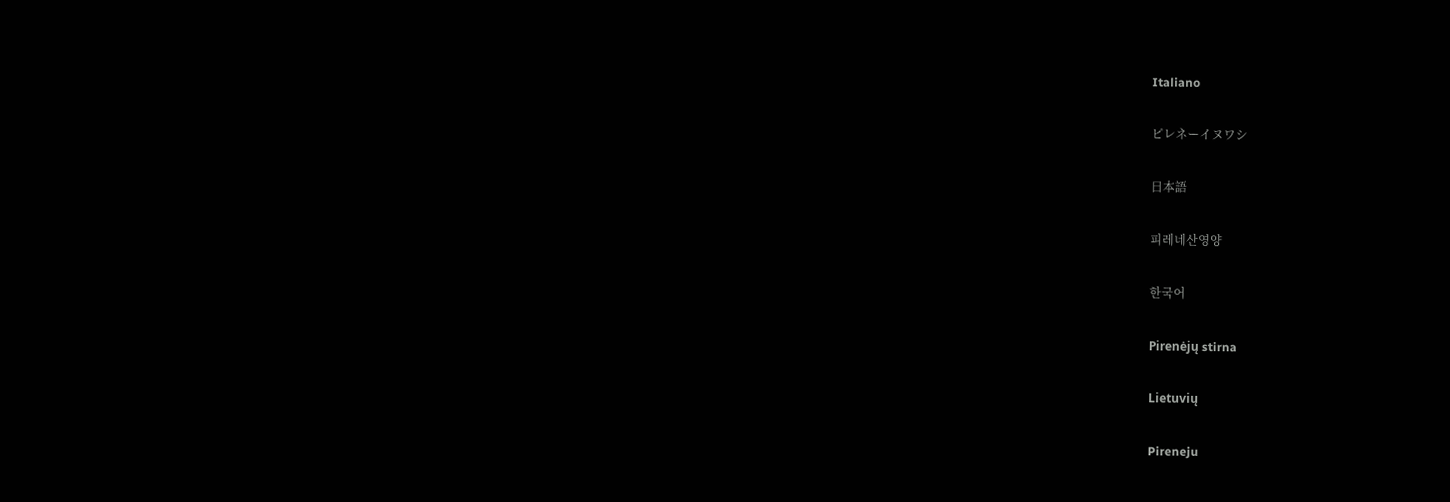Italiano

ピレネーイヌワシ

日本語

피레네산영양

한국어

Pirenėjų stirna

Lietuvių

Pireneju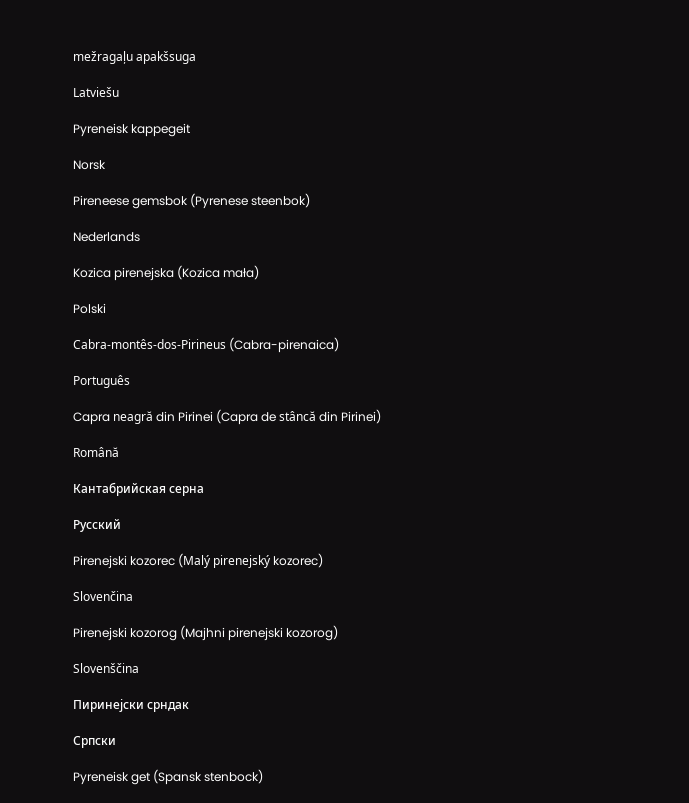mežragaļu apakšsuga

Latviešu

Pyreneisk kappegeit

Norsk

Pireneese gemsbok (Pyrenese steenbok)

Nederlands

Kozica pirenejska (Kozica mała)

Polski

Cabra-montês-dos-Pirineus (Cabra-pirenaica)

Português

Capra neagră din Pirinei (Capra de stâncă din Pirinei)

Română

Кантабрийская серна

Русский

Pirenejski kozorec (Malý pirenejský kozorec)

Slovenčina

Pirenejski kozorog (Majhni pirenejski kozorog)

Slovenščina

Пиринејски срндак

Српски

Pyreneisk get (Spansk stenbock)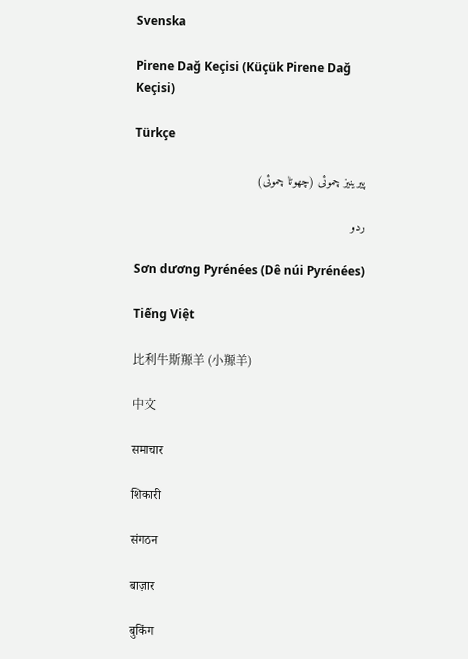Svenska

Pirene Dağ Keçisi (Küçük Pirene Dağ Keçisi)

Türkçe

پیرینیز چموئی (چھوٹا چموئی)

ردو

Sơn dương Pyrénées (Dê núi Pyrénées)

Tiếng Việt

比利牛斯羱羊 (小羱羊)

中文

समाचार

शिकारी

संगठन

बाज़ार

बुकिंग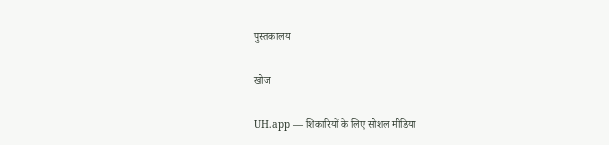पुस्तकालय

खोज

UH.app — शिकारियों के लिए सोशल मीडिया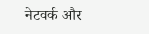नेटवर्क और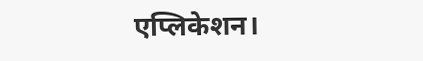एप्लिकेशन।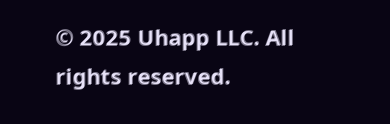© 2025 Uhapp LLC. All rights reserved.